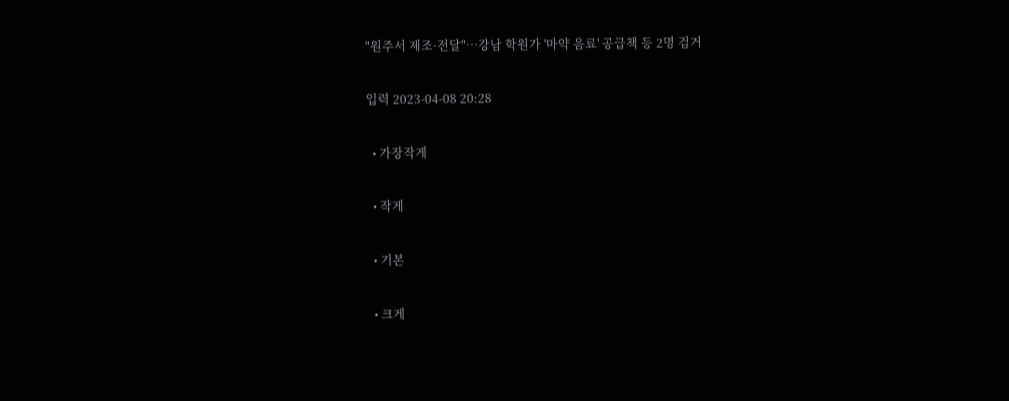"원주서 제조·전달"…강남 학원가 '마약 음료' 공급책 등 2명 검거

입력 2023-04-08 20:28

  • 가장작게

  • 작게

  • 기본

  • 크게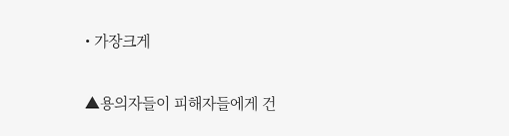• 가장크게

▲용의자들이 피해자들에게 건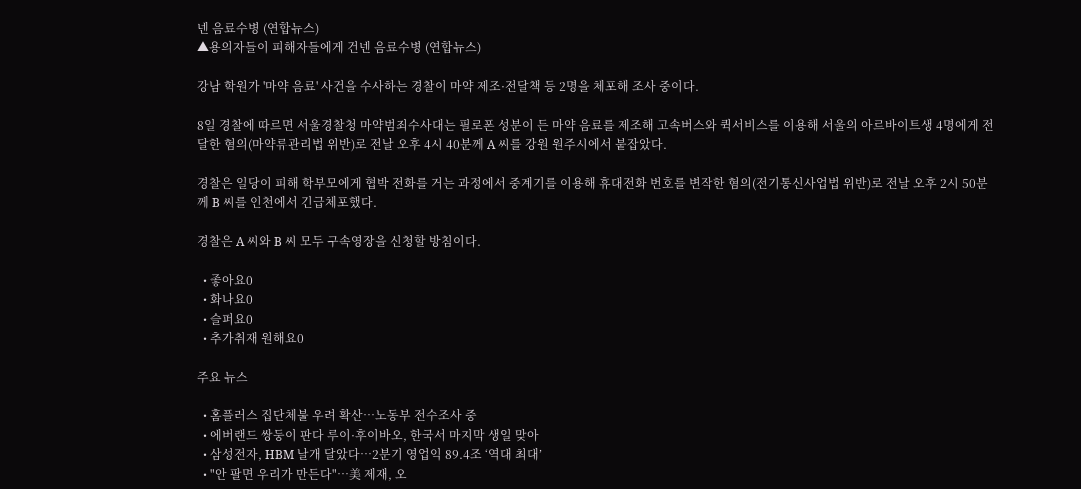넨 음료수병 (연합뉴스)
▲용의자들이 피해자들에게 건넨 음료수병 (연합뉴스)

강남 학원가 '마약 음료' 사건을 수사하는 경찰이 마약 제조·전달책 등 2명을 체포해 조사 중이다.

8일 경찰에 따르면 서울경찰청 마약범죄수사대는 필로폰 성분이 든 마약 음료를 제조해 고속버스와 퀵서비스를 이용해 서울의 아르바이트생 4명에게 전달한 혐의(마약류관리법 위반)로 전날 오후 4시 40분께 A 씨를 강원 원주시에서 붙잡았다.

경찰은 일당이 피해 학부모에게 협박 전화를 거는 과정에서 중계기를 이용해 휴대전화 번호를 변작한 혐의(전기통신사업법 위반)로 전날 오후 2시 50분께 B 씨를 인천에서 긴급체포했다.

경찰은 A 씨와 B 씨 모두 구속영장을 신청할 방침이다.

  • 좋아요0
  • 화나요0
  • 슬퍼요0
  • 추가취재 원해요0

주요 뉴스

  • 홈플러스 집단체불 우려 확산⋯노동부 전수조사 중
  • 에버랜드 쌍둥이 판다 루이·후이바오, 한국서 마지막 생일 맞아
  • 삼성전자, HBM 날개 달았다…2분기 영업익 89.4조 ‘역대 최대’
  • "안 팔면 우리가 만든다"…美 제재, 오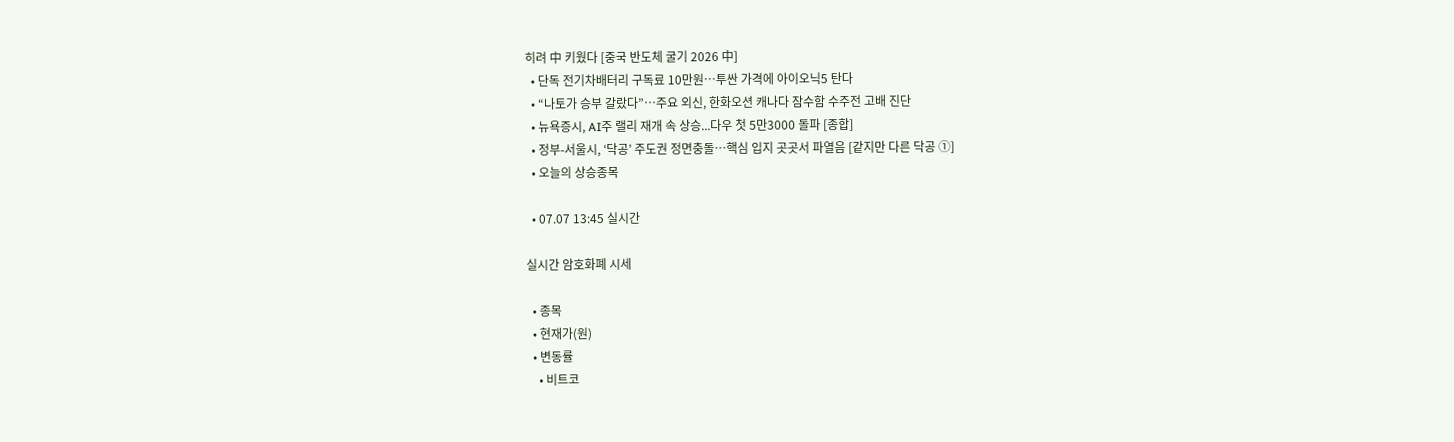히려 中 키웠다 [중국 반도체 굴기 2026 中]
  • 단독 전기차배터리 구독료 10만원…투싼 가격에 아이오닉5 탄다
  • “나토가 승부 갈랐다”…주요 외신, 한화오션 캐나다 잠수함 수주전 고배 진단
  • 뉴욕증시, AI주 랠리 재개 속 상승...다우 첫 5만3000 돌파 [종합]
  • 정부-서울시, ‘닥공’ 주도권 정면충돌…핵심 입지 곳곳서 파열음 [같지만 다른 닥공 ①]
  • 오늘의 상승종목

  • 07.07 13:45 실시간

실시간 암호화폐 시세

  • 종목
  • 현재가(원)
  • 변동률
    • 비트코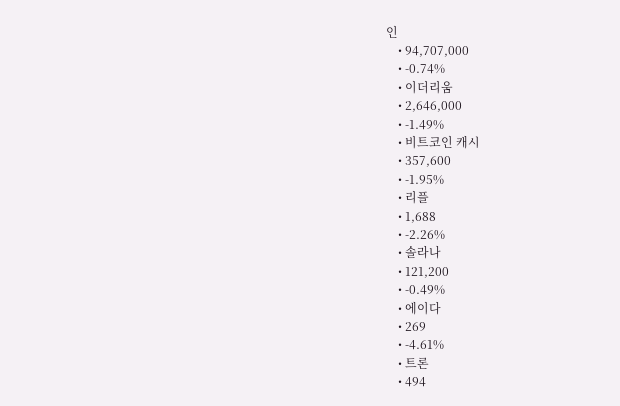인
    • 94,707,000
    • -0.74%
    • 이더리움
    • 2,646,000
    • -1.49%
    • 비트코인 캐시
    • 357,600
    • -1.95%
    • 리플
    • 1,688
    • -2.26%
    • 솔라나
    • 121,200
    • -0.49%
    • 에이다
    • 269
    • -4.61%
    • 트론
    • 494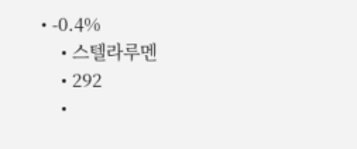• -0.4%
    • 스텔라루멘
    • 292
    •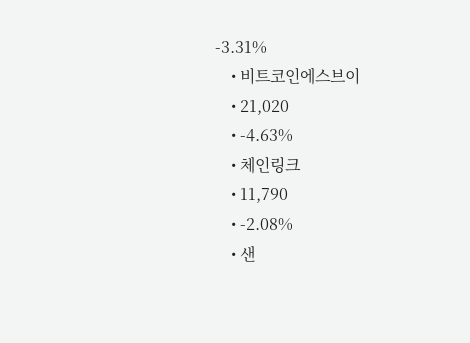-3.31%
    • 비트코인에스브이
    • 21,020
    • -4.63%
    • 체인링크
    • 11,790
    • -2.08%
    • 샌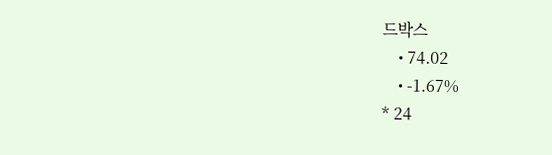드박스
    • 74.02
    • -1.67%
* 24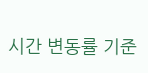시간 변동률 기준